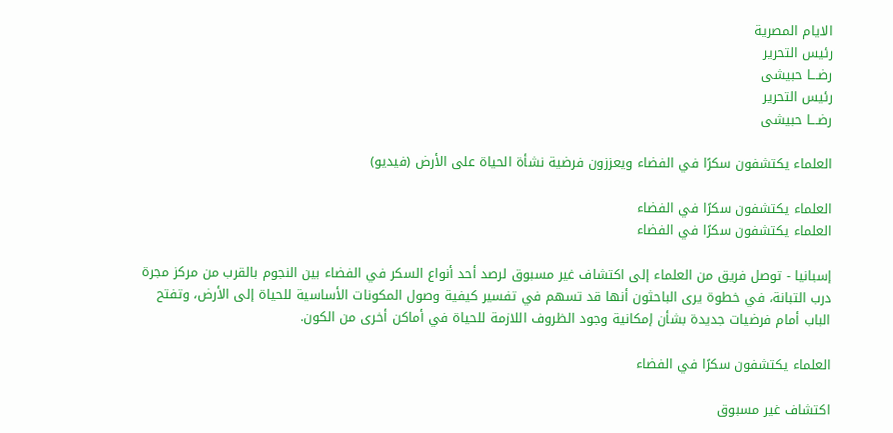الايام المصرية
رئيس التحرير
رضـــا حبيشى
رئيس التحرير
رضـــا حبيشى

العلماء يكتشفون سكرًا في الفضاء ويعززون فرضية نشأة الحياة على الأرض (فيديو)

العلماء يكتشفون سكرًا في الفضاء
العلماء يكتشفون سكرًا في الفضاء

إسبانيا - توصل فريق من العلماء إلى اكتشاف غير مسبوق لرصد أحد أنواع السكر في الفضاء بين النجوم بالقرب من مركز مجرة درب التبانة، في خطوة يرى الباحثون أنها قد تسهم في تفسير كيفية وصول المكونات الأساسية للحياة إلى الأرض، وتفتح الباب أمام فرضيات جديدة بشأن إمكانية وجود الظروف اللازمة للحياة في أماكن أخرى من الكون.

العلماء يكتشفون سكرًا في الفضاء

اكتشاف غير مسبوق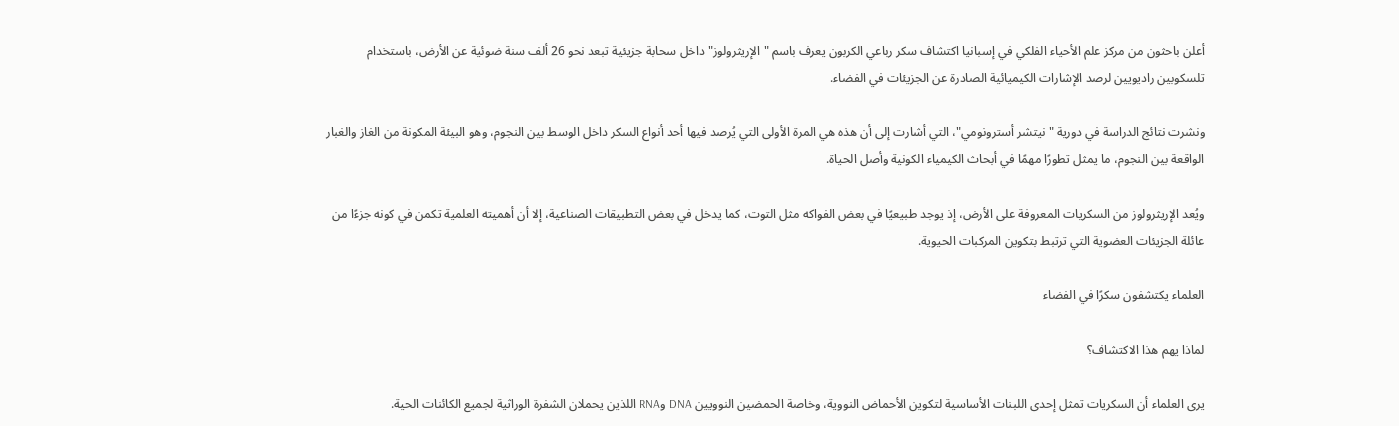أعلن باحثون من مركز علم الأحياء الفلكي في إسبانيا اكتشاف سكر رباعي الكربون يعرف باسم "الإريثرولوز" داخل سحابة جزيئية تبعد نحو 26 ألف سنة ضوئية عن الأرض، باستخدام تلسكوبين راديويين لرصد الإشارات الكيميائية الصادرة عن الجزيئات في الفضاء.

ونشرت نتائج الدراسة في دورية "نيتشر أسترونومي"، التي أشارت إلى أن هذه هي المرة الأولى التي يُرصد فيها أحد أنواع السكر داخل الوسط بين النجوم، وهو البيئة المكونة من الغاز والغبار الواقعة بين النجوم، ما يمثل تطورًا مهمًا في أبحاث الكيمياء الكونية وأصل الحياة.

ويُعد الإريثرولوز من السكريات المعروفة على الأرض، إذ يوجد طبيعيًا في بعض الفواكه مثل التوت، كما يدخل في بعض التطبيقات الصناعية، إلا أن أهميته العلمية تكمن في كونه جزءًا من عائلة الجزيئات العضوية التي ترتبط بتكوين المركبات الحيوية.

العلماء يكتشفون سكرًا في الفضاء

لماذا يهم هذا الاكتشاف؟

يرى العلماء أن السكريات تمثل إحدى اللبنات الأساسية لتكوين الأحماض النووية، وخاصة الحمضين النوويين DNA وRNA اللذين يحملان الشفرة الوراثية لجميع الكائنات الحية.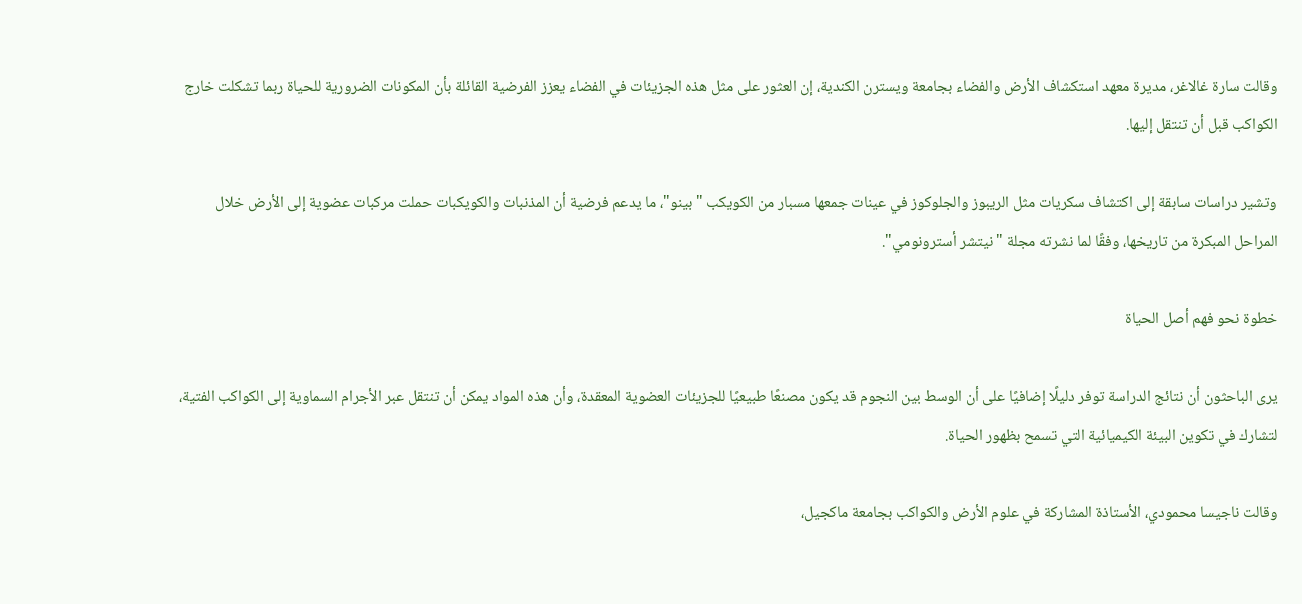وقالت سارة غالاغر، مديرة معهد استكشاف الأرض والفضاء بجامعة ويسترن الكندية، إن العثور على مثل هذه الجزيئات في الفضاء يعزز الفرضية القائلة بأن المكونات الضرورية للحياة ربما تشكلت خارج الكواكب قبل أن تنتقل إليها.

وتشير دراسات سابقة إلى اكتشاف سكريات مثل الريبوز والجلوكوز في عينات جمعها مسبار من الكويكب "بينو"، ما يدعم فرضية أن المذنبات والكويكبات حملت مركبات عضوية إلى الأرض خلال المراحل المبكرة من تاريخها، وفقًا لما نشرته مجلة "نيتشر أسترونومي".

خطوة نحو فهم أصل الحياة

يرى الباحثون أن نتائج الدراسة توفر دليلًا إضافيًا على أن الوسط بين النجوم قد يكون مصنعًا طبيعيًا للجزيئات العضوية المعقدة، وأن هذه المواد يمكن أن تنتقل عبر الأجرام السماوية إلى الكواكب الفتية، لتشارك في تكوين البيئة الكيميائية التي تسمح بظهور الحياة.

وقالت ناجيسا محمودي، الأستاذة المشاركة في علوم الأرض والكواكب بجامعة ماكجيل،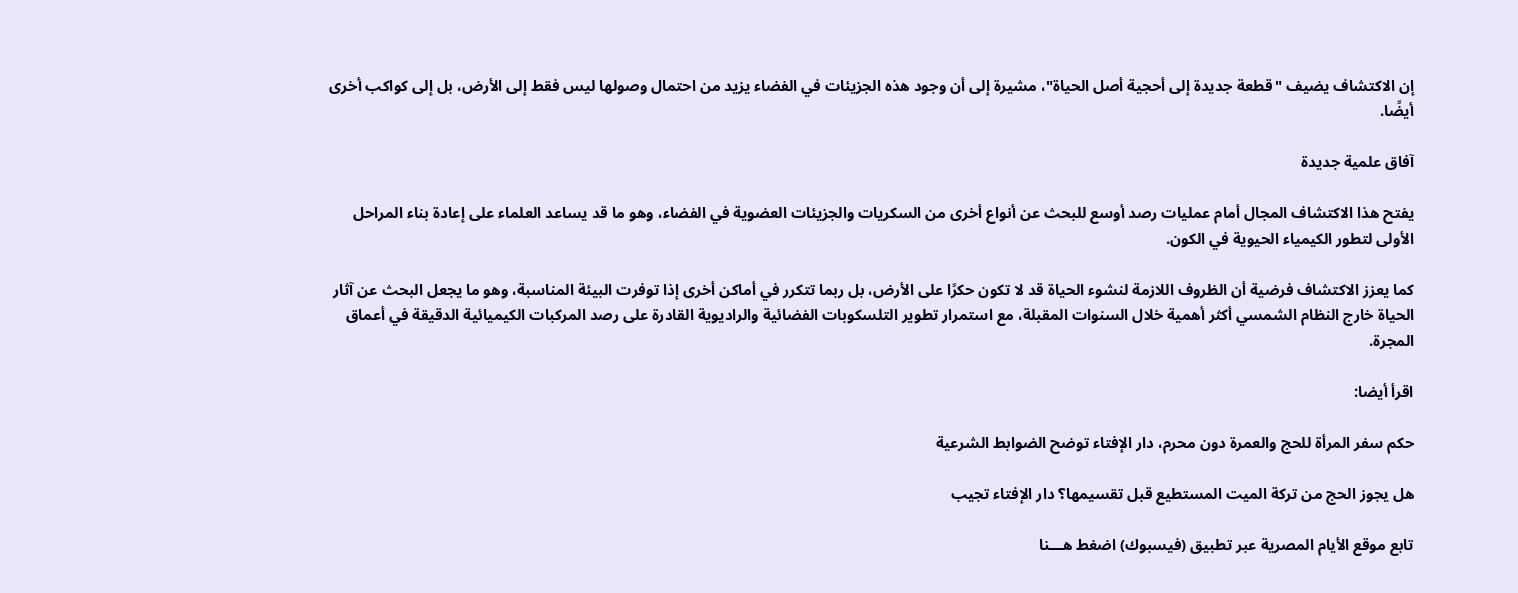إن الاكتشاف يضيف "قطعة جديدة إلى أحجية أصل الحياة"، مشيرة إلى أن وجود هذه الجزيئات في الفضاء يزيد من احتمال وصولها ليس فقط إلى الأرض، بل إلى كواكب أخرى أيضًا.

آفاق علمية جديدة

يفتح هذا الاكتشاف المجال أمام عمليات رصد أوسع للبحث عن أنواع أخرى من السكريات والجزيئات العضوية في الفضاء، وهو ما قد يساعد العلماء على إعادة بناء المراحل الأولى لتطور الكيمياء الحيوية في الكون.

كما يعزز الاكتشاف فرضية أن الظروف اللازمة لنشوء الحياة قد لا تكون حكرًا على الأرض، بل ربما تتكرر في أماكن أخرى إذا توفرت البيئة المناسبة، وهو ما يجعل البحث عن آثار الحياة خارج النظام الشمسي أكثر أهمية خلال السنوات المقبلة، مع استمرار تطوير التلسكوبات الفضائية والراديوية القادرة على رصد المركبات الكيميائية الدقيقة في أعماق المجرة.

اقرأ أيضا:

حكم سفر المرأة للحج والعمرة دون محرم، دار الإفتاء توضح الضوابط الشرعية

هل يجوز الحج من تركة الميت المستطيع قبل تقسيمها؟ دار الإفتاء تجيب

تابع موقع الأيام المصرية عبر تطبيق (فيسبوك) اضغط هـــنا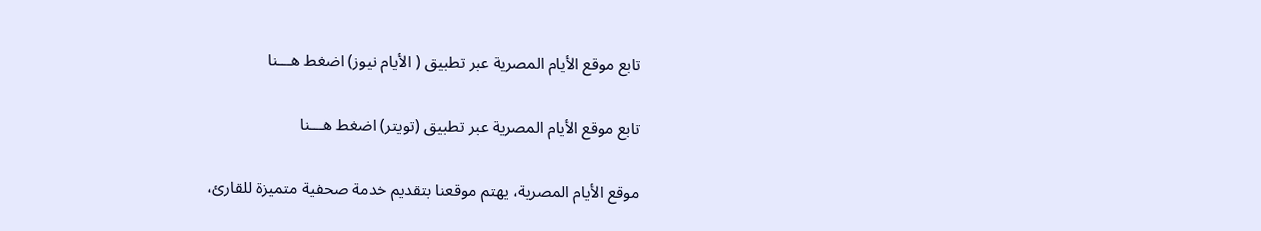تابع موقع الأيام المصرية عبر تطبيق ( الأيام نيوز) اضغط هـــنا

تابع موقع الأيام المصرية عبر تطبيق (تويتر) اضغط هـــنا

موقع الأيام المصرية، يهتم موقعنا بتقديم خدمة صحفية متميزة للقارئ،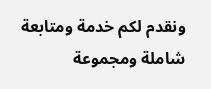ونقدم لكم خدمة ومتابعة شاملة ومجموعة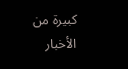كبيرة من  الأخبار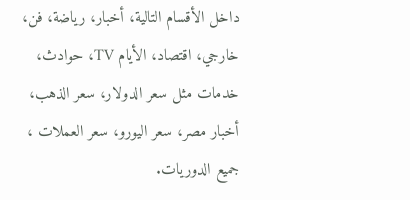داخل الأقسام التالية، أخبار، رياضة، فن، خارجي، اقتصاد، الأيام TV، حوادث، خدمات مثل سعر الدولار، سعر الذهب، أخبار مصر، سعر اليورو، سعر العملات ، جميع الدوريات.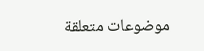موضوعات متعلقة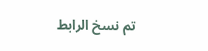تم نسخ الرابط